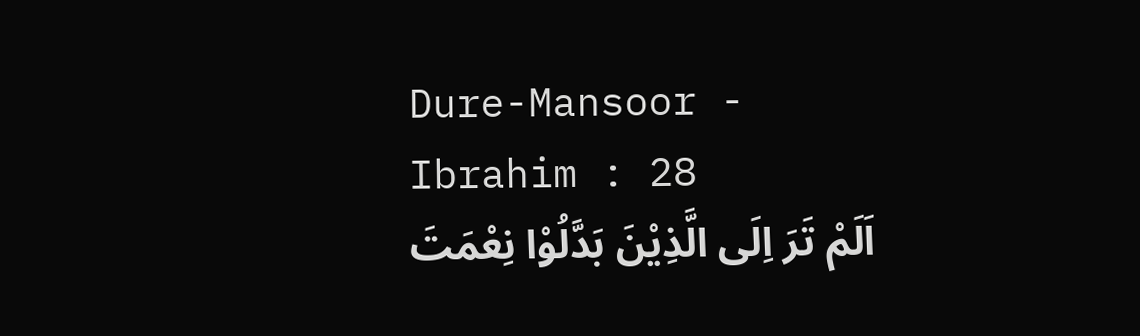Dure-Mansoor - Ibrahim : 28
اَلَمْ تَرَ اِلَى الَّذِیْنَ بَدَّلُوْا نِعْمَتَ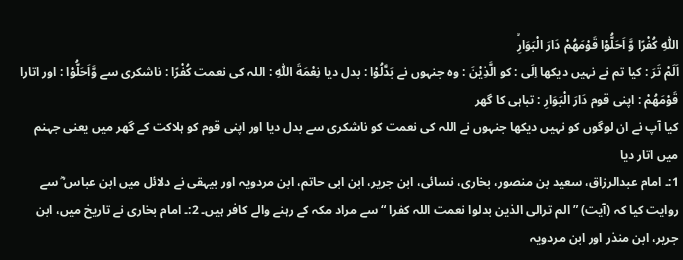اللّٰهِ كُفْرًا وَّ اَحَلُّوْا قَوْمَهُمْ دَارَ الْبَوَارِۙ
اَلَمْ تَرَ : کیا تم نے نہیں دیکھا اِلَى : کو الَّذِيْنَ : وہ جنہوں نے بَدَّلُوْا : بدل دیا نِعْمَةَ اللّٰهِ : اللہ کی نعمت كُفْرًا : ناشکری سے وَّاَحَلُّوْا : اور اتارا قَوْمَهُمْ : اپنی قوم دَارَ الْبَوَارِ : تباہی کا گھر
کیا آپ نے ان لوگوں کو نہیں دیکھا جنہوں نے اللہ کی نعمت کو ناشکری سے بدل دیا اور اپنی قوم کو ہلاکت کے گھر میں یعنی جہنم میں اتار دیا
1:۔ امام عبدالرزاق، سعید بن منصور، بخاری، نسائی، ابن جریر، ابن ابی حاتم، ابن مردویہ اور بیہقی نے دلائل میں ابن عباس ؓ سے روایت کیا کہ (آیت) ” الم ترالی الذین بدلوا نعمت اللہ کفرا “ سے مراد مکہ کے رہنے والے کافر ہیں۔ 2:۔ امام بخاری نے تاریخ میں، ابن جریر، ابن منذر اور ابن مردویہ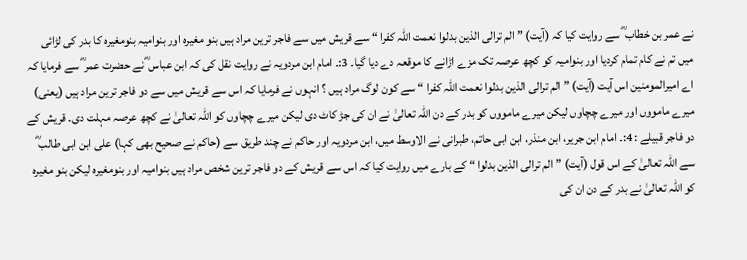نے عمر بن خطاب ؓ سے روایت کیا کہ (آیت) ” الم ترالی الذین بدلوا نعمت اللہ کفرا “ سے قریش میں سے فاجر ترین مراد ہیں بنو مغیرہ اور بنوامیہ بنومغیرہ کا بدر کی لڑائی میں تم نے کام تمام کردیا اور بنوامیہ کو کچھ عرصہ تک مزے اڑانے کا موقعہ دے دیا گیا۔ 3:۔ امام ابن مردویہ نے روایت نقل کی کہ ابن عباس ؓ نے حضرت عمر ؓ سے فرمایا کہ اے امیرالمومنین اس آیت (آیت) ” الم ترالی الذین بدلوا نعمت اللہ کفرا “ سے کون لوگ مراد ہیں ؟ انہوں نے فرمایا کہ اس سے قریش میں سے دو فاجر ترین مراد ہیں (یعنی) میرے مامووں اور میرے چچاوں لیکن میرے مامووں کو بدر کے دن اللہ تعالیٰ نے ان کی جڑ کاٹ دی لیکن میرے چچاوں کو اللہ تعالیٰ نے کچھ عرصہ مہلت دی۔ قریش کے دو فاجر قبیلے : 4:۔ امام ابن جریر، ابن منذر، ابن ابی حاتم، طبرانی نے الاوسط میں، ابن مردویہ اور حاکم نے چند طریق سے (حاکم نے صحیح بھی کہا) علی ابن ابی طالب ؓ سے اللہ تعالیٰ کے اس قول (آیت) ” الم ترالی الذین بدلوا “ کے بارے میں روایت کیا کہ اس سے قریش کے دو فاجر ترین شخص مراد ہیں بنوامیہ اور بنومغیرہ لیکن بنو مغیرہ کو اللہ تعالیٰ نے بدر کے دن ان کی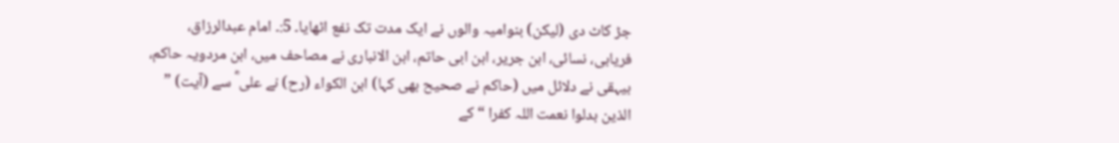جڑ کاٹ دی (لیکن) بنوامیہ والوں نے ایک مدت تک نفع اٹھایا۔ 5:۔ امام عبدالرزاق، فریابی، نسائی، ابن جریر، ابن ابی حاتم، ابن الانباری نے مصاحف میں، ابن مردویہ حاکم، بیہقی نے دلائل میں (حاکم نے صحیح بھی کہا) ابن الکواء (رح) نے علی ؓ سے (آیت) ” الذین بدلوا نعمت اللہ کفرا “ کے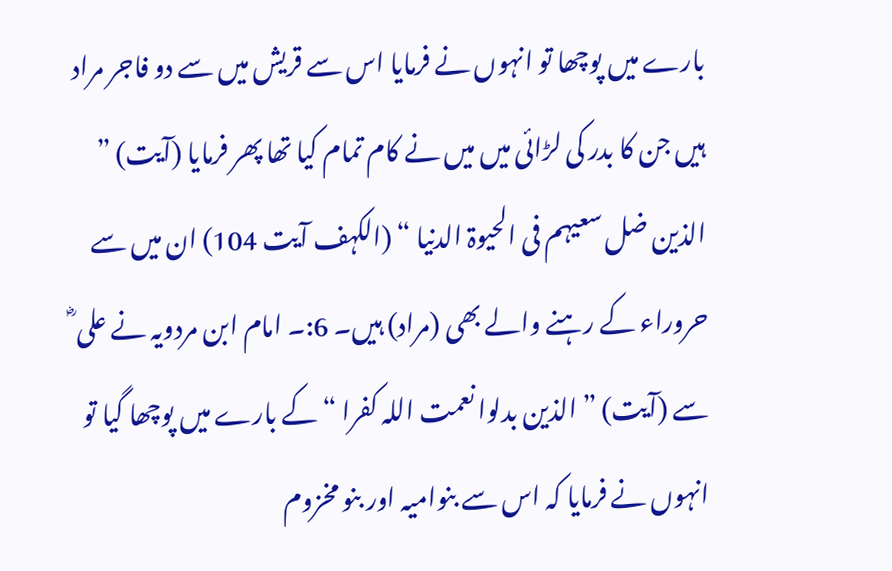بارے میں پوچھا تو انہوں نے فرمایا اس سے قریش میں سے دو فاجر مراد ہیں جن کا بدر کی لڑائی میں میں نے کام تمام کیا تھا پھر فرمایا (آیت) ” الذین ضل سعیہم فی الحیوۃ الدنیا “ (الکہف آیت 104) ان میں سے حروراء کے رہنے والے بھی (مراد) ہیں۔ 6:۔ امام ابن مردویہ نے علی ؓ سے (آیت) ” الذین بدلوا نعمت اللہ کفرا “ کے بارے میں پوچھا گیا تو انہوں نے فرمایا کہ اس سے بنوامیہ اور بنو مخزوم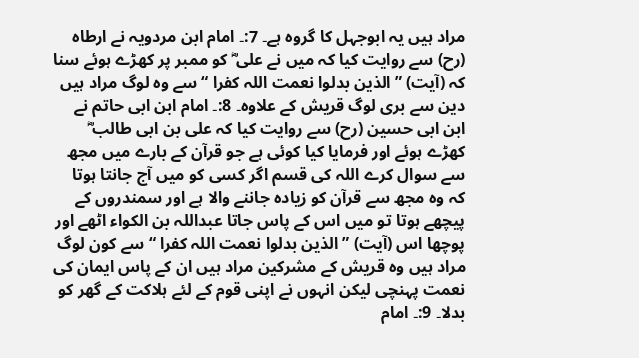مراد ہیں یہ ابوجہل کا گروہ ہے۔ 7:۔ امام ابن مردویہ نے ارطاہ (رح) سے روایت کیا کہ میں نے علی ؓ کو ممبر پر کھڑے ہوئے سنا کہ (آیت) ” الذین بدلوا نعمت اللہ کفرا “ سے وہ لوگ مراد ہیں دین سے بری لوگ قریش کے علاوہ۔ 8:۔ امام ابن ابی حاتم نے ابن ابی حسین (رح) سے روایت کیا کہ علی بن ابی طالب ؓ کھڑے ہوئے اور فرمایا کیا کوئی ہے جو قرآن کے بارے میں مجھ سے سوال کرے اللہ کی قسم اگر کسی کو میں آج جانتا ہوتا کہ وہ مجھ سے قرآن کو زیادہ جاننے والا ہے اور سمندروں کے پیچھے ہوتا تو میں اس کے پاس جاتا عبداللہ بن الکواء اٹھے اور پوچھا اس (آیت) ” الذین بدلوا نعمت اللہ کفرا “ سے کون لوگ مراد ہیں وہ قریش کے مشرکین مراد ہیں ان کے پاس ایمان کی نعمت پہنچی لیکن انہوں نے اپنی قوم کے لئے ہلاکت کے گھر کو بدلا۔ 9:۔ امام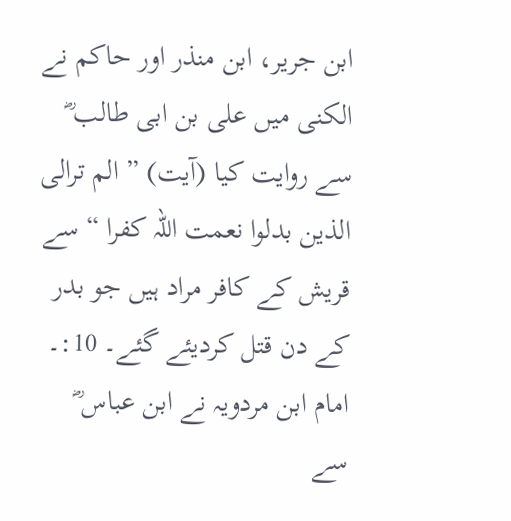ابن جریر، ابن منذر اور حاکم نے الکنی میں علی بن ابی طالب ؓ سے روایت کیا (آیت) ” الم ترالی الذین بدلوا نعمت اللہ کفرا “ سے قریش کے کافر مراد ہیں جو بدر کے دن قتل کردیئے گئے۔ 10:۔ امام ابن مردویہ نے ابن عباس ؓ سے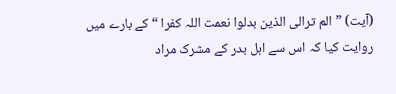(آیت) ” الم ترالی الذین بدلوا نعمت اللہ کفرا “ کے بارے میں روایت کیا کہ اس سے اہل بدر کے مشرک مراد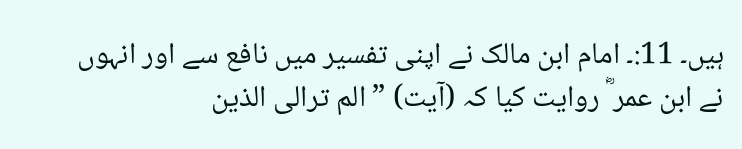ہیں۔ 11:۔ امام ابن مالک نے اپنی تفسیر میں نافع سے اور انہوں نے ابن عمر ؓ روایت کیا کہ (آیت) ” الم ترالی الذین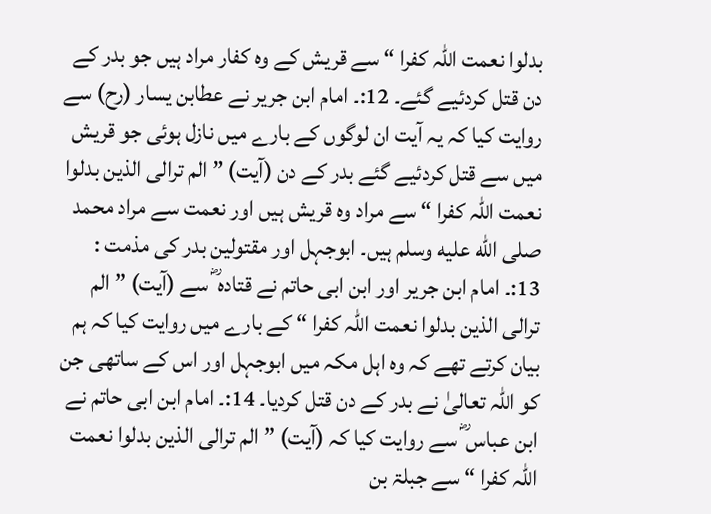بدلوا نعمت اللہ کفرا “ سے قریش کے وہ کفار مراد ہیں جو بدر کے دن قتل کردئیے گئے۔ 12:۔ امام ابن جریر نے عطابن یسار (رح) سے روایت کیا کہ یہ آیت ان لوگوں کے بارے میں نازل ہوئی جو قریش میں سے قتل کردئیے گئے بدر کے دن (آیت) ” الم ترالی الذین بدلوا نعمت اللہ کفرا “ سے مراد وہ قریش ہیں اور نعمت سے مراد محمد صلى الله عليه وسلم ہیں۔ ابوجہل اور مقتولین بدر کی مذمت : 13:۔ امام ابن جریر اور ابن ابی حاتم نے قتادہ ؓ سے (آیت) ” الم ترالی الذین بدلوا نعمت اللہ کفرا “ کے بارے میں روایت کیا کہ ہم بیان کرتے تھے کہ وہ اہل مکہ میں ابوجہل اور اس کے ساتھی جن کو اللہ تعالیٰ نے بدر کے دن قتل کردیا۔ 14:۔ امام ابن ابی حاتم نے ابن عباس ؓ سے روایت کیا کہ (آیت) ” الم ترالی الذین بدلوا نعمت اللہ کفرا “ سے جبلۃ بن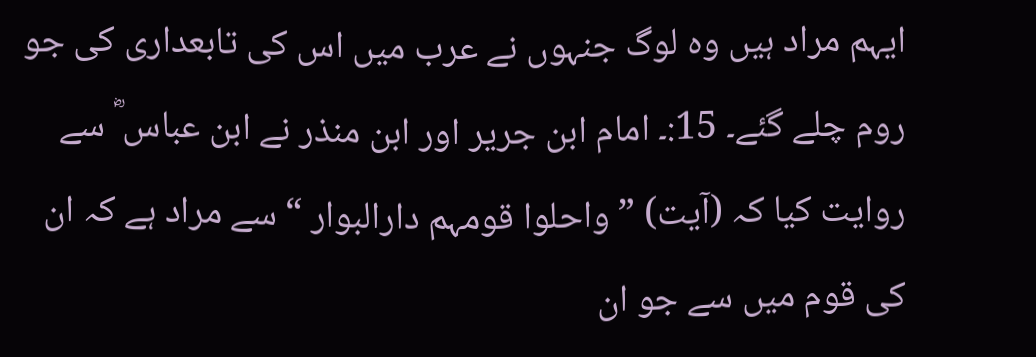ایہم مراد ہیں وہ لوگ جنہوں نے عرب میں اس کی تابعداری کی جو روم چلے گئے۔ 15:۔ امام ابن جریر اور ابن منذر نے ابن عباس ؓ سے روایت کیا کہ (آیت) ” واحلوا قومہم دارالبوار “ سے مراد ہے کہ ان کی قوم میں سے جو ان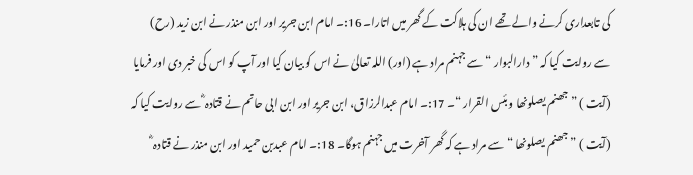کی تابعداری کرنے والے تھے ان کی ہلاکت کے گھر میں اتارا۔ 16:۔ امام ابن جریر اور ابن منذر نے ابن زید (رح) سے روایت کیا کہ ” دارالبوار “ سے جہنم مراد ہے (اور) اللہ تعالیٰ نے اس کو بیان کیا اور آپ کو اس کی خبر دی اور فرمایا (آیت ) ” جھنم یصلونھا وبئس القرار “۔ 17:۔ امام عبدالرزاق، ابن جریر اور ابن ابی حاتم نے قتادہ ؓ سے روایت کیا کہ (آیت ) ” جھنم یصلونھا “ سے مراد ہے کہ گھر آخرت میں جہنم ہوگا۔ 18:۔ امام عبدبن حمید اور ابن منذر نے قتادہ ؓ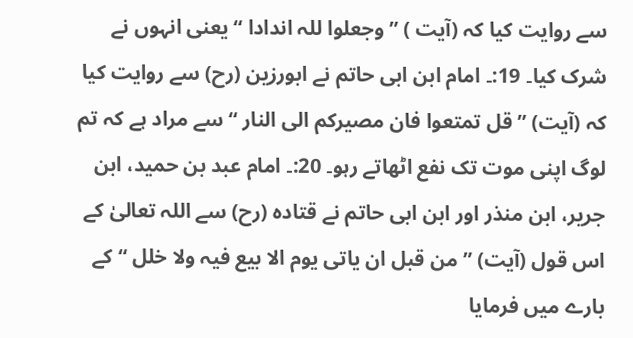سے روایت کیا کہ (آیت ) ” وجعلوا للہ اندادا “ یعنی انہوں نے شرک کیا۔ 19:۔ امام ابن ابی حاتم نے ابورزین (رح) سے روایت کیا کہ (آیت) ” قل تمتعوا فان مصیرکم الی النار “ سے مراد ہے کہ تم لوگ اپنی موت تک نفع اٹھاتے رہو۔ 20:۔ امام عبد بن حمید، ابن جریر، ابن منذر اور ابن ابی حاتم نے قتادہ (رح) سے اللہ تعالیٰ کے اس قول (آیت) ” من قبل ان یاتی یوم الا بیع فیہ ولا خلل “ کے بارے میں فرمایا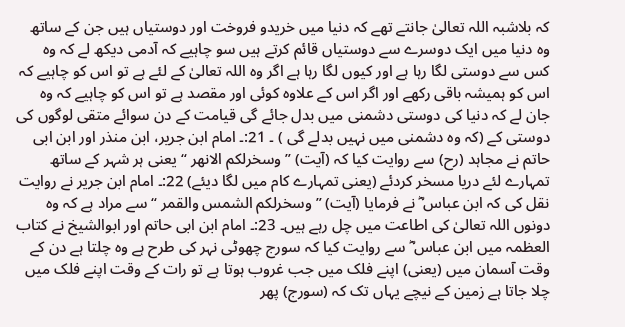کہ بلاشبہ اللہ تعالیٰ جانتے تھے کہ دنیا میں خریدو فروخت اور دوستیاں ہیں جن کے ساتھ وہ دنیا میں ایک دوسرے سے دوستیاں قائم کرتے ہیں سو چاہیے کہ آدمی دیکھ لے کہ وہ کس سے دوستی لگا رہا ہے اور کیوں لگا رہا ہے اگر وہ اللہ تعالیٰ کے لئے ہے تو اس کو چاہیے کہ اس کو ہمیشہ باقی رکھے اور اگر اس کے علاوہ کوئی اور مقصد ہے تو اس کو چاہیے کہ وہ جان لے کہ دنیا کی دوستی دشمنی میں بدل جائے گی قیامت کے دن سوائے متقی لوگوں کی دوستی کے (کہ وہ دشمنی میں نہیں بدلے گی ) ۔ 21:۔ امام ابن جریر، ابن منذر اور ابن ابی حاتم نے مجاہد (رح) سے روایت کیا کہ (آیت) ” وسخرلکم الانھر “ یعنی ہر شہر کے ساتھ تمہارے لئے دریا مسخر کردئے (یعنی تمہارے کام میں لگا دیئے) 22:۔ امام ابن جریر نے روایت نقل کی کہ ابن عباس ؓ نے فرمایا (آیت) ” وسخرلکم الشمس والقمر “ سے مراد ہے کہ وہ دونوں اللہ تعالیٰ کی اطاعت میں چل رہے ہیں۔ 23:۔ امام ابن ابی حاتم اور ابوالشیخ نے کتاب العظمہ میں ابن عباس ؓ سے روایت کیا کہ سورج چھوٹی نہر کی طرح ہے وہ چلتا ہے دن کے وقت آسمان میں (یعنی) اپنے فلک میں جب غروب ہوتا ہے تو رات کے وقت اپنے فلک میں چلا جاتا ہے زمین کے نیچے یہاں تک کہ (سورج) پھر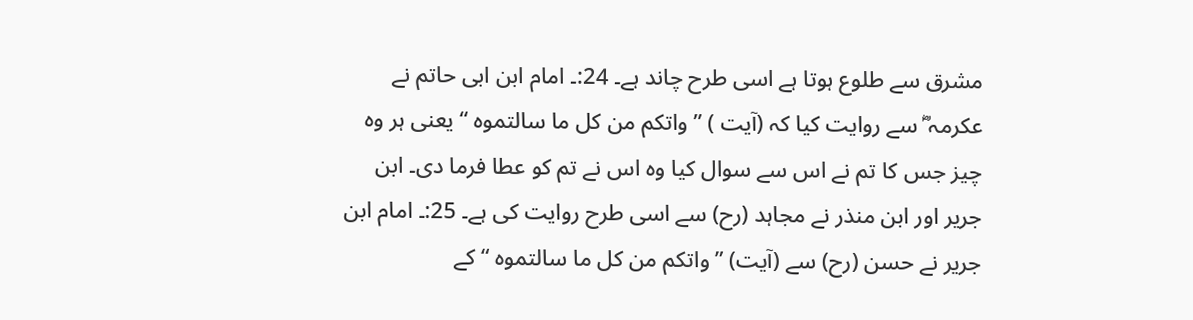مشرق سے طلوع ہوتا ہے اسی طرح چاند ہے۔ 24:۔ امام ابن ابی حاتم نے عکرمہ ؓ سے روایت کیا کہ (آیت ) ” واتکم من کل ما سالتموہ “ یعنی ہر وہ چیز جس کا تم نے اس سے سوال کیا وہ اس نے تم کو عطا فرما دی۔ ابن جریر اور ابن منذر نے مجاہد (رح) سے اسی طرح روایت کی ہے۔ 25:۔ امام ابن جریر نے حسن (رح) سے (آیت) ” واتکم من کل ما سالتموہ “ کے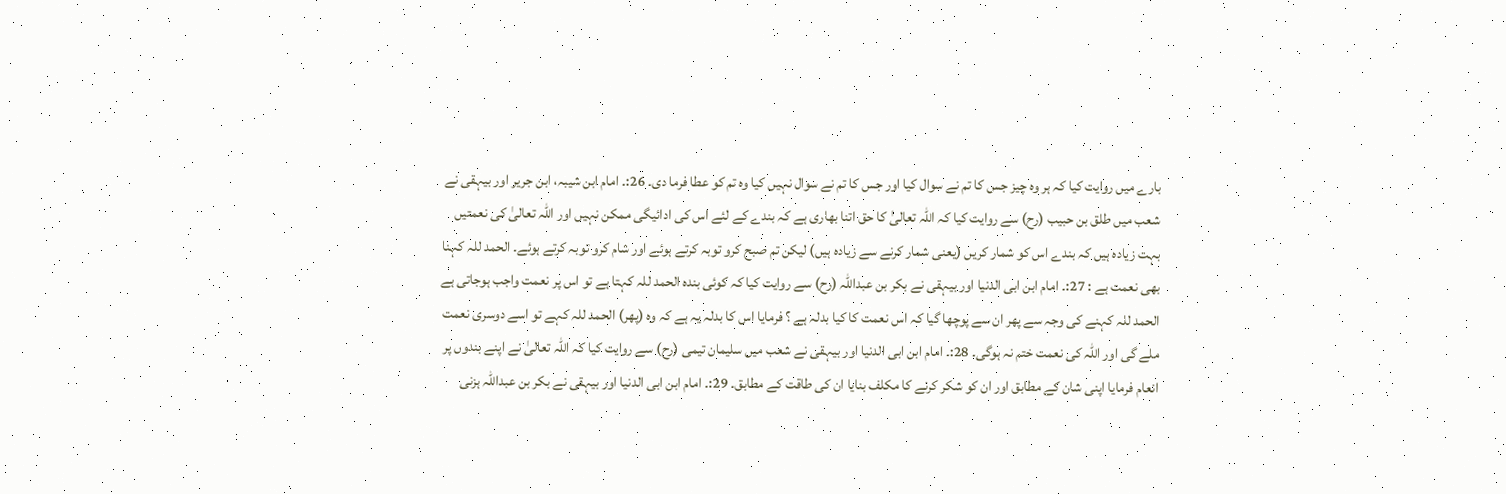بارے میں روایت کیا کہ ہر وہ چیز جس کا تم نے سوال کیا اور جس کا تم نے سوال نہیں کیا وہ تم کو عطا فرما دی۔ 26:۔ امام ابن شیبہ، ابن جریر اور بیہقی نے شعب میں طلق بن حبیب (رح) سے روایت کیا کہ اللہ تعالیٰ کا حق اتنا بھاری ہے کہ بندے کے لئے اس کی ادائیگی ممکن نہیں اور اللہ تعالیٰ کی نعمتیں بہت زیادہ ہیں کہ بندے اس کو شمار کریں (یعنی شمار کرنے سے زیادہ ہیں) لیکن تم صبح کرو توبہ کرتے ہوئے اور شام کرو توبہ کرتے ہوئے۔ الحمد للہ کہنا بھی نعمت ہے : 27:۔ امام ابن ابی الدنیا اور بیہقی نے بکر بن عبداللہ (رح) سے روایت کیا کہ کوئی بندہ الحمد للہ کہتا ہے تو اس پر نعمت واجب ہوجاتی ہے الحمد للہ کہنے کی وجہ سے پھر ان سے پوچھا گیا کہ اس نعمت کا کیا بدلہ ہے ؟ فرمایا اس کا بدلہ یہ ہے کہ وہ (پھر) الحمد للہ کہے تو اسے دوسری نعمت ملے گی اور اللہ کی نعمت ختم نہ ہوگی۔ 28:۔ امام ابن ابی الدنیا اور بیہقی نے شعب میں سلیمان تیمی (رح) سے روایت کیا کہ اللہ تعالیٰ نے اپنے بندوں پر انعام فرمایا اپنی شان کے مطابق اور ان کو شکر کرنے کا مکلف بنایا ان کی طاقت کے مطابق۔ 29:۔ امام ابن ابی الدنیا اور بیہقی نے بکر بن عبداللہ ہزنی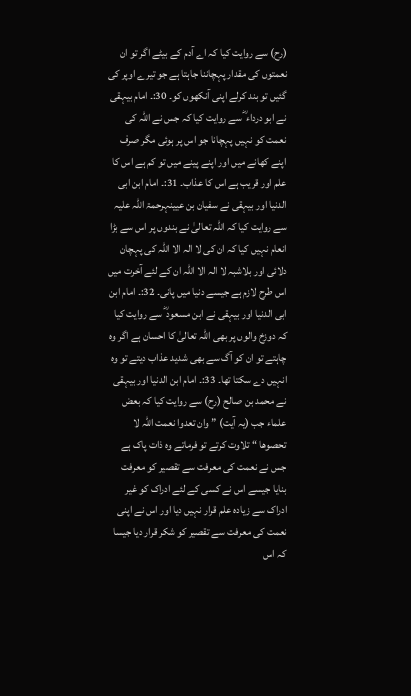(رح) سے روایت کیا کہ اے آدم کے بیٹے اگر تو ان نعمتوں کی مقدار پہچاننا جاہتا ہے جو تیرے اوپر کی گئیں تو بند کرلے اپنی آنکھوں کو۔ 30:۔ امام بیہقی نے ابو درداء ؓ سے روایت کیا کہ جس نے اللہ کی نعمت کو نہیں پہچانا جو اس پر ہوئی مگر صرف اپنے کھانے میں اور اپنے پینے میں تو کم ہے اس کا علم اور قریب ہے اس کا عذاب۔ 31:۔ امام ابن ابی الدنیا اور بیہقی نے سفیان بن عیینہرحمۃ اللہ علیہ سے روایت کیا کہ اللہ تعالیٰ نے بندوں پر اس سے بڑا انعام نہیں کیا کہ ان کی لا الہ الا اللہ کی پہچان دلائی اور بلاشبہ لا الہ الا اللہ ان کے لئے آخرت میں اس طرح لازم ہے جیسے دنیا میں پانی۔ 32:۔ امام ابن ابی الدنیا اور بیہقی نے ابن مسعود ؓ سے روایت کیا کہ دوزخ والوں پر بھی اللہ تعالیٰ کا احسان ہے اگر وہ چاہتے تو ان کو آگ سے بھی شدید عذاب دیتے تو وہ انہیں دے سکتا تھا۔ 33:۔ امام ابن الدنیا اور بیہقی نے محمد بن صالح (رح) سے روایت کیا کہ بعض علماء جب (یہ آیت) ” وان تعدوا نعمت اللہ لا تحصوھا “ تلاوت کرتے تو فرماتے وہ ذات پاک ہے جس نے نعمت کی معرفت سے تقصیر کو معرفت بنایا جیسے اس نے کسی کے لئے ادراک کو غیر ادراک سے زیادہ علم قرار نہیں دیا اور اس نے اپنی نعمت کی معرفت سے تقصیر کو شکر قرار دیا جیسا کہ اس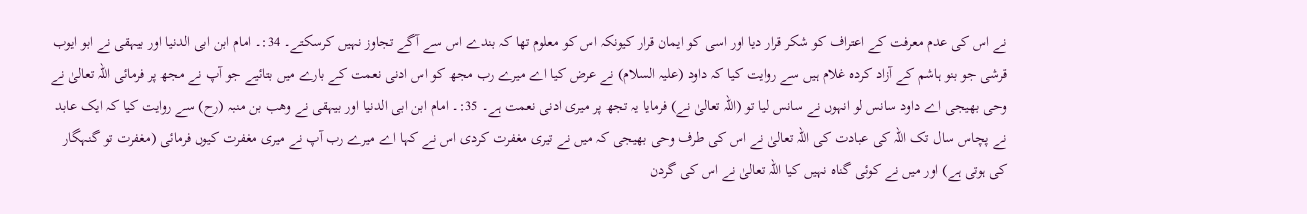نے اس کی عدم معرفت کے اعتراف کو شکر قرار دیا اور اسی کو ایمان قرار کیونکہ اس کو معلوم تھا کہ بندے اس سے آگے تجاوز نہیں کرسکتے۔ 34:۔ امام ابن ابی الدنیا اور بیہقی نے ابو ایوب قرشی جو بنو ہاشم کے آزاد کردہ غلام ہیں سے روایت کیا کہ داود (علیہ السلام) نے عرض کیا اے میرے رب مجھ کو اس ادنی نعمت کے بارے میں بتائیے جو آپ نے مجھ پر فرمائی اللہ تعالیٰ نے وحی بھیجی اے داود سانس لو انہوں نے سانس لیا تو (اللہ تعالیٰ نے) فرمایا یہ تجھ پر میری ادنی نعمت ہے۔ 35:۔ امام ابن ابی الدنیا اور بیہقی نے وھب بن منبہ (رح) سے روایت کیا کہ ایک عابد نے پچاس سال تک اللہ کی عبادت کی اللہ تعالیٰ نے اس کی طرف وحی بھیجی کہ میں نے تیری مغفرت کردی اس نے کہا اے میرے رب آپ نے میری مغفرت کیوں فرمائی (مغفرت تو گنہگار کی ہوتی ہے) اور میں نے کوئی گناہ نہیں کیا اللہ تعالیٰ نے اس کی گردن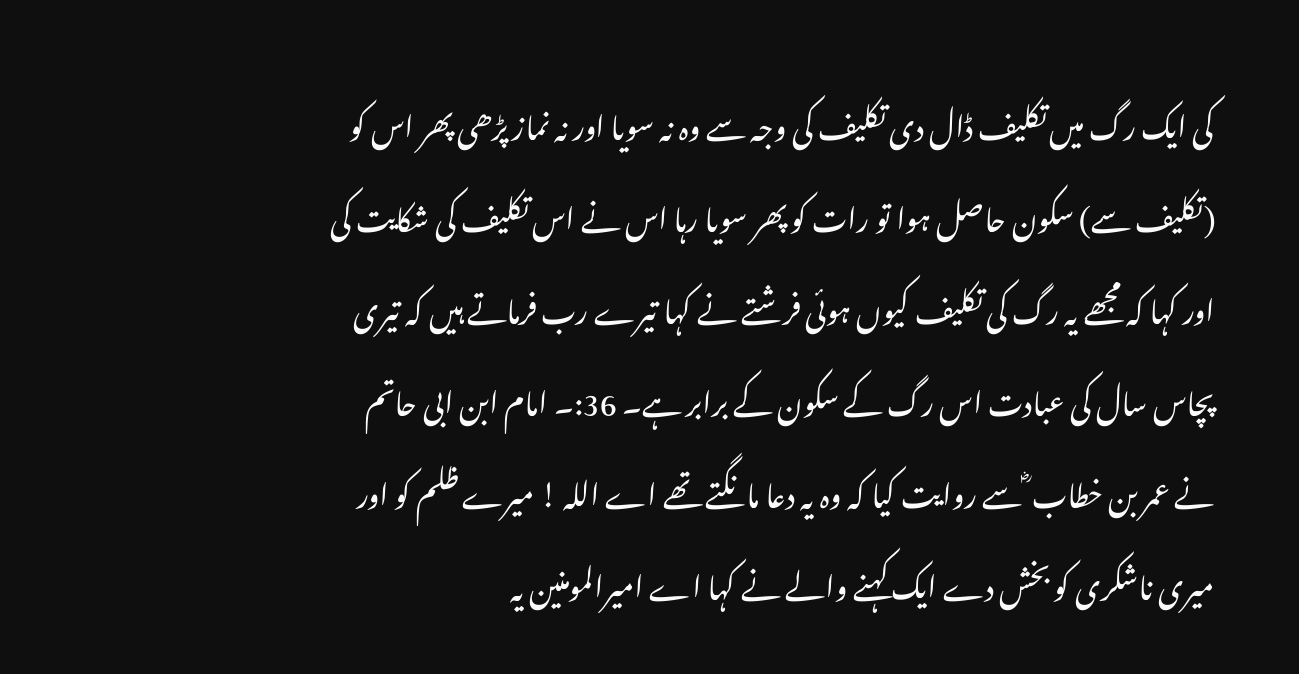کی ایک رگ میں تکلیف ڈال دی تکلیف کی وجہ سے وہ نہ سویا اور نہ نماز پڑھی پھر اس کو (تکلیف سے) سکون حاصل ہوا تو رات کو پھر سویا رہا اس نے اس تکلیف کی شکایت کی اور کہا کہ مجھے یہ رگ کی تکلیف کیوں ہوئی فرشتے نے کہا تیرے رب فرماتے ہیں کہ تیری پچاس سال کی عبادت اس رگ کے سکون کے برابر ہے۔ 36:۔ امام ابن ابی حاتم نے عمر بن خطاب ؓ سے روایت کیا کہ وہ یہ دعا مانگتے تھے اے اللہ ! میرے ظلم کو اور میری ناشکری کو بخش دے ایک کہنے والے نے کہا اے امیرالمومنین یہ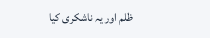ظلم اور یہ ناشکری کیا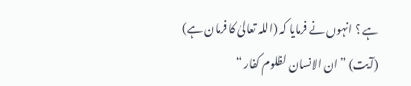ہے ؟ انہوں نے فرمایا کہ (اللہ تعالیٰ کا فرمان ہے) (آیت) ” ان الانسان لظلوم کفار “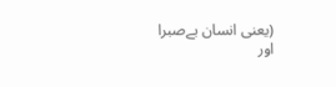(یعنی انسان بےصبرا اور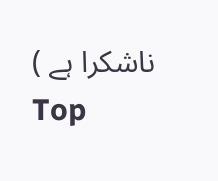ناشکرا ہے )
Top